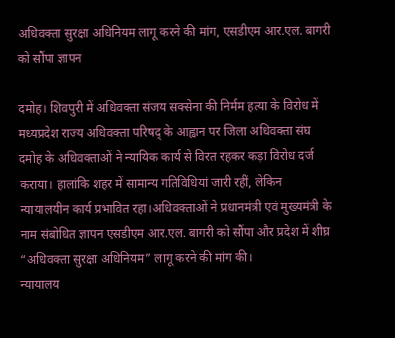अधिवक्ता सुरक्षा अधिनियम लागू करने की मांग, एसडीएम आर.एल. बागरी को सौंपा ज्ञापन

दमोह। शिवपुरी में अधिवक्ता संजय सक्सेना की निर्मम हत्या के विरोध में मध्यप्रदेश राज्य अधिवक्ता परिषद् के आह्वान पर जिला अधिवक्ता संघ दमोह के अधिवक्ताओं ने न्यायिक कार्य से विरत रहकर कड़ा विरोध दर्ज कराया। हालांकि शहर में सामान्य गतिविधियां जारी रहीं, लेकिन न्यायालयीन कार्य प्रभावित रहा।अधिवक्ताओं ने प्रधानमंत्री एवं मुख्यमंत्री के नाम संबोधित ज्ञापन एसडीएम आर.एल. बागरी को सौंपा और प्रदेश में शीघ्र “अधिवक्ता सुरक्षा अधिनियम” लागू करने की मांग की।
न्यायालय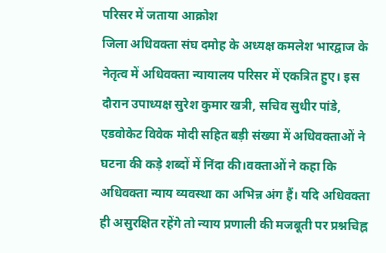परिसर में जताया आक्रोश
जिला अधिवक्ता संघ दमोह के अध्यक्ष कमलेश भारद्वाज के नेतृत्व में अधिवक्ता न्यायालय परिसर में एकत्रित हुए। इस दौरान उपाध्यक्ष सुरेश कुमार खत्री, सचिव सुधीर पांडे, एडवोकेट विवेक मोदी सहित बड़ी संख्या में अधिवक्ताओं ने घटना की कड़े शब्दों में निंदा की।वक्ताओं ने कहा कि अधिवक्ता न्याय व्यवस्था का अभिन्न अंग हैं। यदि अधिवक्ता ही असुरक्षित रहेंगे तो न्याय प्रणाली की मजबूती पर प्रश्नचिह्न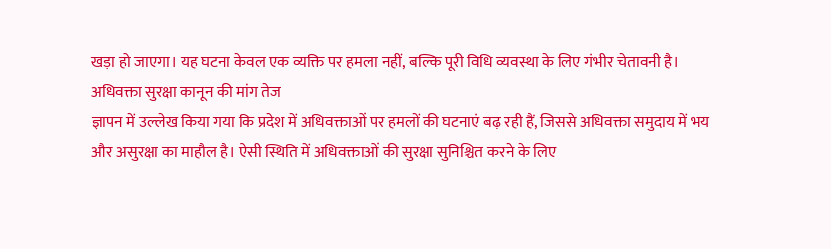खड़ा हो जाएगा। यह घटना केवल एक व्यक्ति पर हमला नहीं, बल्कि पूरी विधि व्यवस्था के लिए गंभीर चेतावनी है।
अधिवक्ता सुरक्षा कानून की मांग तेज
ज्ञापन में उल्लेख किया गया कि प्रदेश में अधिवक्ताओं पर हमलों की घटनाएं बढ़ रही हैं, जिससे अधिवक्ता समुदाय में भय और असुरक्षा का माहौल है। ऐसी स्थिति में अधिवक्ताओं की सुरक्षा सुनिश्चित करने के लिए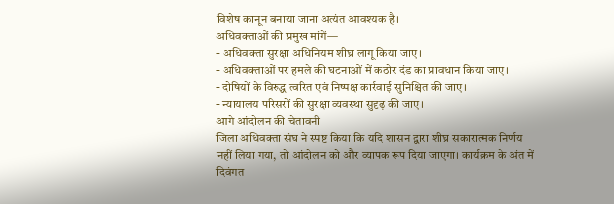विशेष कानून बनाया जाना अत्यंत आवश्यक है।
अधिवक्ताओं की प्रमुख मांगें—
- अधिवक्ता सुरक्षा अधिनियम शीघ्र लागू किया जाए।
- अधिवक्ताओं पर हमले की घटनाओं में कठोर दंड का प्रावधान किया जाए।
- दोषियों के विरुद्ध त्वरित एवं निष्पक्ष कार्रवाई सुनिश्चित की जाए।
- न्यायालय परिसरों की सुरक्षा व्यवस्था सुदृढ़ की जाए।
आगे आंदोलन की चेतावनी
जिला अधिवक्ता संघ ने स्पष्ट किया कि यदि शासन द्वारा शीघ्र सकारात्मक निर्णय नहीं लिया गया, तो आंदोलन को और व्यापक रूप दिया जाएगा। कार्यक्रम के अंत में दिवंगत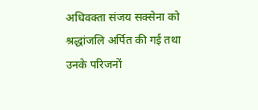अधिवक्ता संजय सक्सेना को श्रद्धांजलि अर्पित की गई तथा उनके परिजनों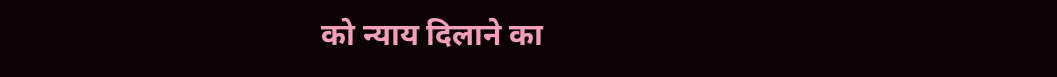को न्याय दिलाने का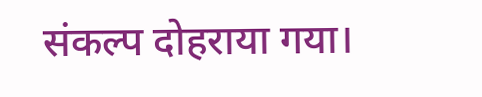संकल्प दोहराया गया।